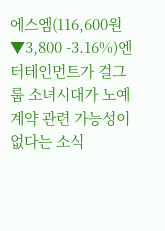에스엠(116,600원 ▼3,800 -3.16%)엔터테인먼트가 걸그룹 소녀시대가 노예계약 관련 가능성이 없다는 소식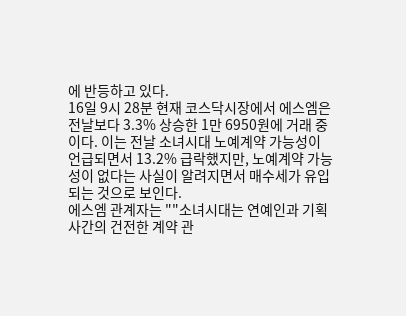에 반등하고 있다.
16일 9시 28분 현재 코스닥시장에서 에스엠은 전날보다 3.3% 상승한 1만 6950원에 거래 중이다. 이는 전날 소녀시대 노예계약 가능성이 언급되면서 13.2% 급락했지만, 노예계약 가능성이 없다는 사실이 알려지면서 매수세가 유입되는 것으로 보인다.
에스엠 관계자는 ""소녀시대는 연예인과 기획사간의 건전한 계약 관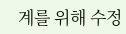계를 위해 수정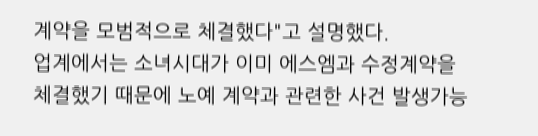계약을 모범적으로 체결했다"고 설명했다.
업계에서는 소녀시대가 이미 에스엠과 수정계약을 체결했기 때문에 노예 계약과 관련한 사건 발생가능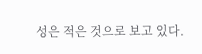성은 적은 것으로 보고 있다.